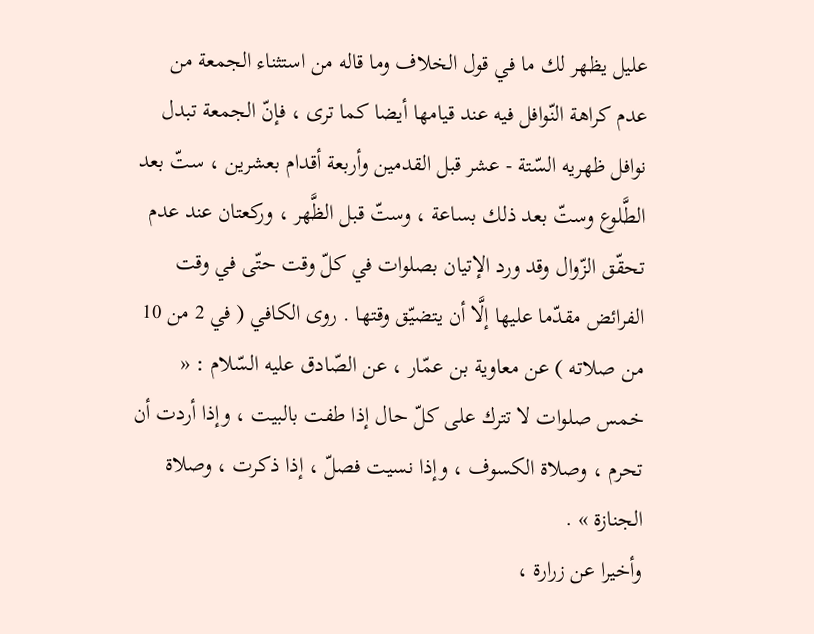عليل يظهر لك ما في قول الخلاف وما قاله من استثناء الجمعة من عدم كراهة النّوافل فيه عند قيامها أيضا كما ترى ، فإنّ الجمعة تبدل نوافل ظهريه السّتة - عشر قبل القدمين وأربعة أقدام بعشرين ، ستّ بعد الطَّلوع وستّ بعد ذلك بساعة ، وستّ قبل الظَّهر ، وركعتان عند عدم تحقّق الزّوال وقد ورد الإتيان بصلوات في كلّ وقت حتّى في وقت الفرائض مقدّما عليها إلَّا أن يتضيّق وقتها . روى الكافي ( في 2 من 10 من صلاته ) عن معاوية بن عمّار ، عن الصّادق عليه السّلام : « خمس صلوات لا تترك على كلّ حال إذا طفت بالبيت ، وإذا أردت أن تحرم ، وصلاة الكسوف ، وإذا نسيت فصلّ ، إذا ذكرت ، وصلاة الجنازة » .
وأخيرا عن زرارة ،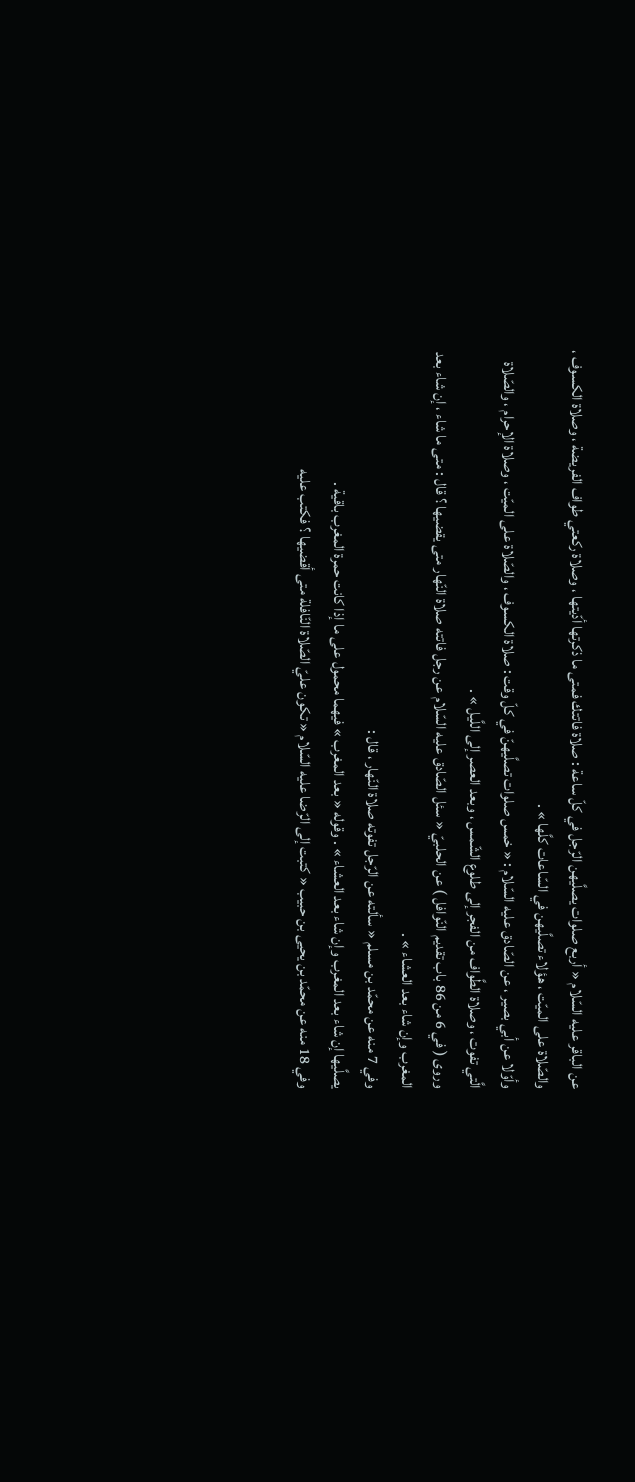عن الباقر عليه السّلام « أربع صلوات يصلَّيهن الرّجل في كلّ ساعة : صلاة فاتتك فمتى ما ذكرتها أدّيتها ، وصلاة ركعتي طواف الفريضة ، وصلاة الكسوف ، والصّلاة على الميّت ، هؤلاء تصلَّيهن في السّاعات كلَّها » .
وأوّلا عن أبي بصير ، عن الصّادق عليه السّلام : « خمس صلوات تصلَّيهنّ في كلّ وقت : صلاة الكسوف ، والصّلاة على الميّت ، وصلاة الإحرام ، والصّلاة الَّتي تفوت ، وصلاة الطَّواف من الفجر إلى طلوع الشّمس ، وبعد العصر إلى اللَّيل » .
وروى ( في 6 من 86 باب تقديم النّوافل ) عن الحلبيّ « سئل الصّادق عليه السّلام عن رجل فاتته صلاة النّهار متى يقضيها ؟ قال : متى ما شاء ، إن شاء بعد المغرب وإن شاء بعد العشاء » .
وفي 7 منه عن محمّد بن مسلم « سألته عن الرّجل تفوته صلاة النّهار ، قال :
يصلَّيها إن شاء بعد المغرب وإن شاء بعد العشاء » . وقوله « بعد المغرب » فيهما محمول على ما إذا كانت حمرة المغرب باقية .
وفي 18 منه عن محمّد بن يحيى بن حبيب « كتبت إلى الرّضا عليه السّلام « تكون عليّ الصّلاة النّافلة متى أقضيها ؟ فكتب عليه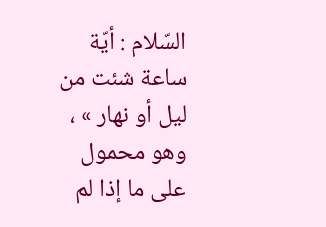السّلام : أيّة ساعة شئت من ليل أو نهار » ، وهو محمول على ما إذا لم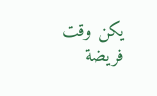يكن وقت فريضة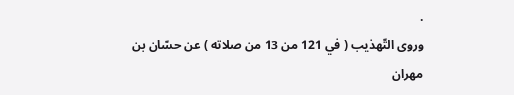.
وروى التّهذيب ( في 121 من 13 من صلاته ) عن حسّان بن مهران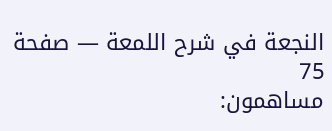النجعة في شرح اللمعة — صفحة 75
مساهمون: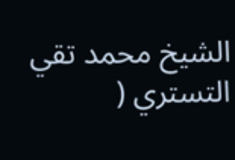الشيخ محمد تقي التستري (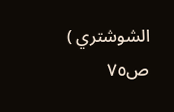الشوشتري )
ص٧٥